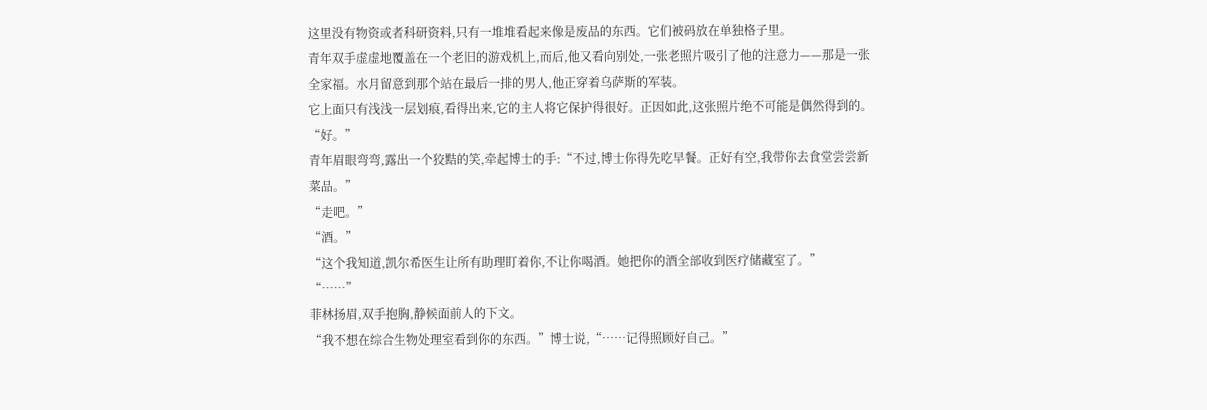这里没有物资或者科研资料,只有一堆堆看起来像是废品的东西。它们被码放在单独格子里。
青年双手虚虚地覆盖在一个老旧的游戏机上,而后,他又看向别处,一张老照片吸引了他的注意力——那是一张全家福。水月留意到那个站在最后一排的男人,他正穿着乌萨斯的军装。
它上面只有浅浅一层划痕,看得出来,它的主人将它保护得很好。正因如此,这张照片绝不可能是偶然得到的。
“好。”
青年眉眼弯弯,露出一个狡黠的笑,牵起博士的手:“不过,博士你得先吃早餐。正好有空,我带你去食堂尝尝新菜品。”
“走吧。”
“酒。”
“这个我知道,凯尔希医生让所有助理盯着你,不让你喝酒。她把你的酒全部收到医疗储藏室了。”
“……”
菲林扬眉,双手抱胸,静候面前人的下文。
“我不想在综合生物处理室看到你的东西。”博士说,“……记得照顾好自己。”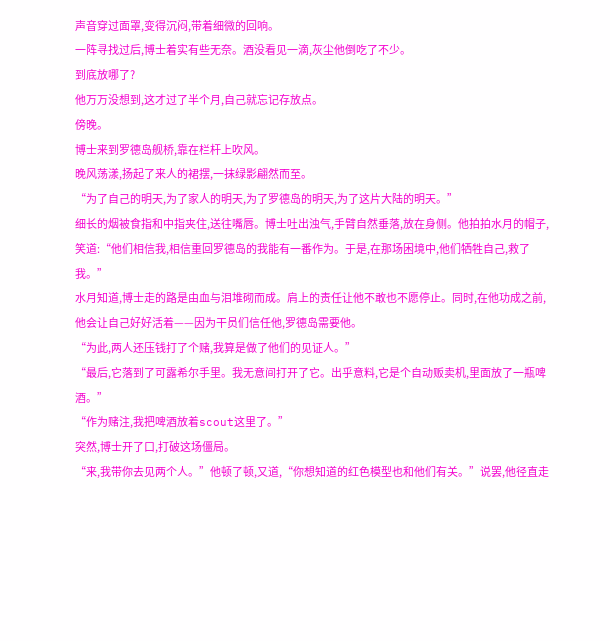声音穿过面罩,变得沉闷,带着细微的回响。
一阵寻找过后,博士着实有些无奈。酒没看见一滴,灰尘他倒吃了不少。
到底放哪了?
他万万没想到,这才过了半个月,自己就忘记存放点。
傍晚。
博士来到罗德岛舰桥,靠在栏杆上吹风。
晚风荡漾,扬起了来人的裙摆,一抹绿影翩然而至。
“为了自己的明天,为了家人的明天,为了罗德岛的明天,为了这片大陆的明天。”
细长的烟被食指和中指夹住,送往嘴唇。博士吐出浊气,手臂自然垂落,放在身侧。他拍拍水月的帽子,笑道:“他们相信我,相信重回罗德岛的我能有一番作为。于是,在那场困境中,他们牺牲自己,救了我。”
水月知道,博士走的路是由血与泪堆砌而成。肩上的责任让他不敢也不愿停止。同时,在他功成之前,他会让自己好好活着——因为干员们信任他,罗德岛需要他。
“为此,两人还压钱打了个赌,我算是做了他们的见证人。”
“最后,它落到了可露希尔手里。我无意间打开了它。出乎意料,它是个自动贩卖机,里面放了一瓶啤酒。”
“作为赌注,我把啤酒放着scout这里了。”
突然,博士开了口,打破这场僵局。
“来,我带你去见两个人。”他顿了顿,又道,“你想知道的红色模型也和他们有关。”说罢,他径直走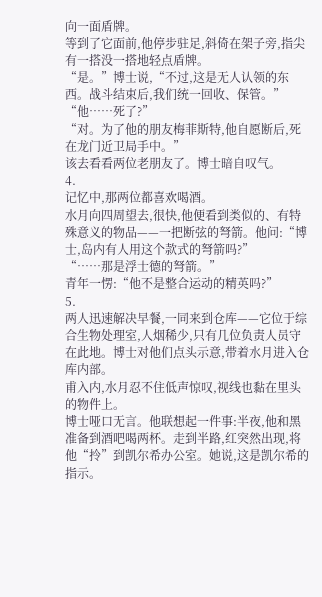向一面盾牌。
等到了它面前,他停步驻足,斜倚在架子旁,指尖有一搭没一搭地轻点盾牌。
“是。”博士说,“不过,这是无人认领的东西。战斗结束后,我们统一回收、保管。”
“他……死了?”
“对。为了他的朋友梅菲斯特,他自愿断后,死在龙门近卫局手中。”
该去看看两位老朋友了。博士暗自叹气。
4.
记忆中,那两位都喜欢喝酒。
水月向四周望去,很快,他便看到类似的、有特殊意义的物品——一把断弦的弩箭。他问:“博士,岛内有人用这个款式的弩箭吗?”
“……那是浮士德的弩箭。”
青年一愣:“他不是整合运动的精英吗?”
5.
两人迅速解决早餐,一同来到仓库——它位于综合生物处理室,人烟稀少,只有几位负责人员守在此地。博士对他们点头示意,带着水月进入仓库内部。
甫入内,水月忍不住低声惊叹,视线也黏在里头的物件上。
博士哑口无言。他联想起一件事:半夜,他和黑准备到酒吧喝两杯。走到半路,红突然出现,将他“拎”到凯尔希办公室。她说,这是凯尔希的指示。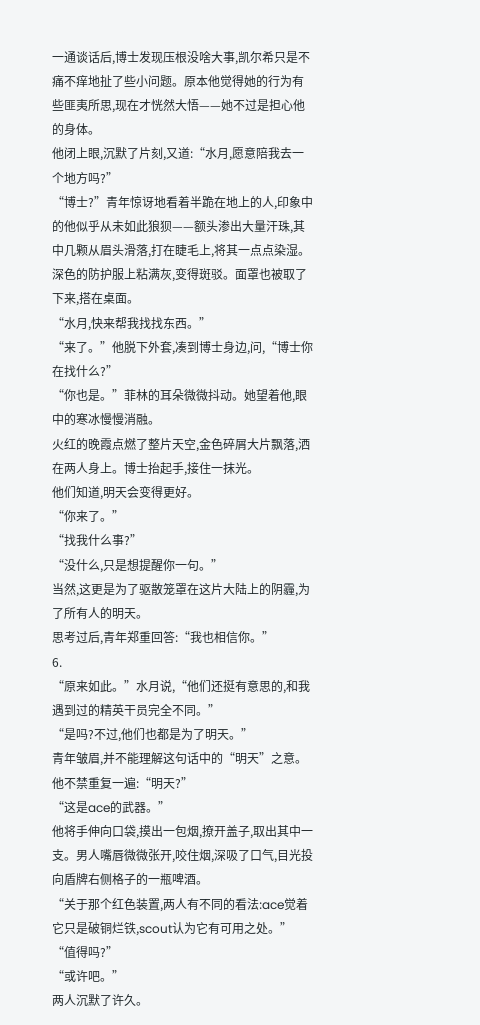一通谈话后,博士发现压根没啥大事,凯尔希只是不痛不痒地扯了些小问题。原本他觉得她的行为有些匪夷所思,现在才恍然大悟——她不过是担心他的身体。
他闭上眼,沉默了片刻,又道:“水月,愿意陪我去一个地方吗?”
“博士?”青年惊讶地看着半跪在地上的人,印象中的他似乎从未如此狼狈——额头渗出大量汗珠,其中几颗从眉头滑落,打在睫毛上,将其一点点染湿。深色的防护服上粘满灰,变得斑驳。面罩也被取了下来,搭在桌面。
“水月,快来帮我找找东西。”
“来了。”他脱下外套,凑到博士身边,问,“博士你在找什么?”
“你也是。”菲林的耳朵微微抖动。她望着他,眼中的寒冰慢慢消融。
火红的晚霞点燃了整片天空,金色碎屑大片飘落,洒在两人身上。博士抬起手,接住一抹光。
他们知道,明天会变得更好。
“你来了。”
“找我什么事?”
“没什么,只是想提醒你一句。”
当然,这更是为了驱散笼罩在这片大陆上的阴霾,为了所有人的明天。
思考过后,青年郑重回答:“我也相信你。”
6.
“原来如此。”水月说,“他们还挺有意思的,和我遇到过的精英干员完全不同。”
“是吗?不过,他们也都是为了明天。”
青年皱眉,并不能理解这句话中的“明天”之意。他不禁重复一遍:“明天?”
“这是ace的武器。”
他将手伸向口袋,摸出一包烟,撩开盖子,取出其中一支。男人嘴唇微微张开,咬住烟,深吸了口气,目光投向盾牌右侧格子的一瓶啤酒。
“关于那个红色装置,两人有不同的看法:ace觉着它只是破铜烂铁,scout认为它有可用之处。”
“值得吗?”
“或许吧。”
两人沉默了许久。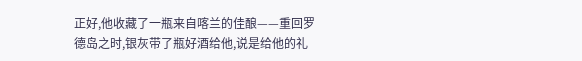正好,他收藏了一瓶来自喀兰的佳酿——重回罗德岛之时,银灰带了瓶好酒给他,说是给他的礼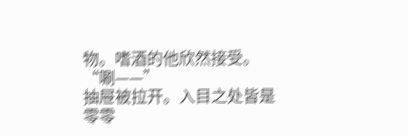物。嗜酒的他欣然接受。
“唰——”
抽屉被拉开。入目之处皆是零零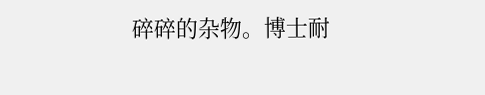碎碎的杂物。博士耐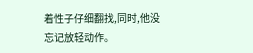着性子仔细翻找,同时,他没忘记放轻动作。